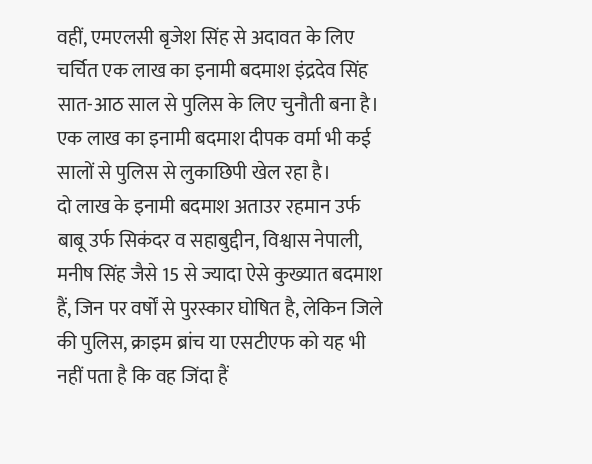वहीं, एमएलसी बृजेश सिंह से अदावत के लिए चर्चित एक लाख का इनामी बदमाश इंद्रदेव सिंह सात-आठ साल से पुलिस के लिए चुनौती बना है। एक लाख का इनामी बदमाश दीपक वर्मा भी कई सालों से पुलिस से लुकाछिपी खेल रहा है।
दो लाख के इनामी बदमाश अताउर रहमान उर्फ बाबू उर्फ सिकंदर व सहाबुद्दीन, विश्वास नेपाली, मनीष सिंह जैसे 15 से ज्यादा ऐसे कुख्यात बदमाश हैं, जिन पर वर्षों से पुरस्कार घोषित है, लेकिन जिले की पुलिस, क्राइम ब्रांच या एसटीएफ को यह भी नहीं पता है कि वह जिंदा हैं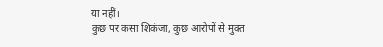या नहीं।
कुछ पर कसा शिकंजा, कुछ आरोपों से मुक्त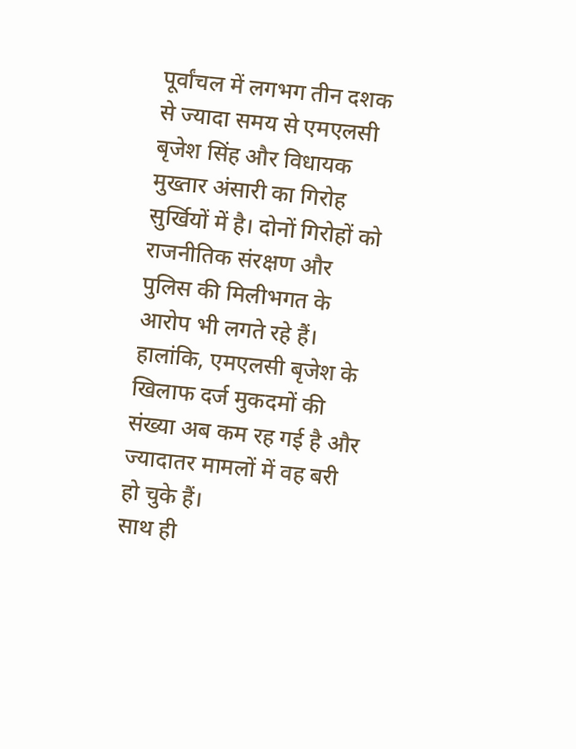पूर्वांचल में लगभग तीन दशक से ज्यादा समय से एमएलसी बृजेश सिंह और विधायक मुख्तार अंसारी का गिरोह सुर्खियों में है। दोनों गिरोहों को राजनीतिक संरक्षण और पुलिस की मिलीभगत के आरोप भी लगते रहे हैं। हालांकि, एमएलसी बृजेश के खिलाफ दर्ज मुकदमों की संख्या अब कम रह गई है और ज्यादातर मामलों में वह बरी हो चुके हैं।
साथ ही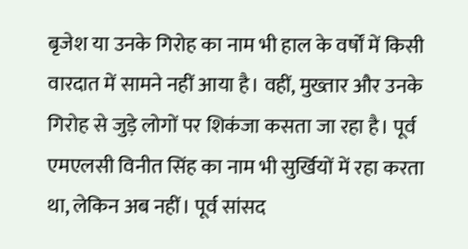बृजेश या उनके गिरोह का नाम भी हाल के वर्षों में किसी वारदात में सामने नहीं आया है। वहीं, मुख्तार और उनके गिरोह से जुड़े लोगों पर शिकंजा कसता जा रहा है। पूर्व एमएलसी विनीत सिंह का नाम भी सुर्खियों में रहा करता था, लेकिन अब नहीं। पूर्व सांसद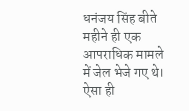धनंजय सिंह बीते महीने ही एक आपराधिक मामले में जेल भेजे गए थे। ऐसा ही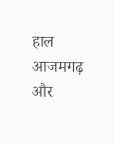हाल आजमगढ़ और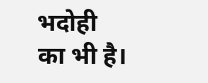भदोही का भी है।